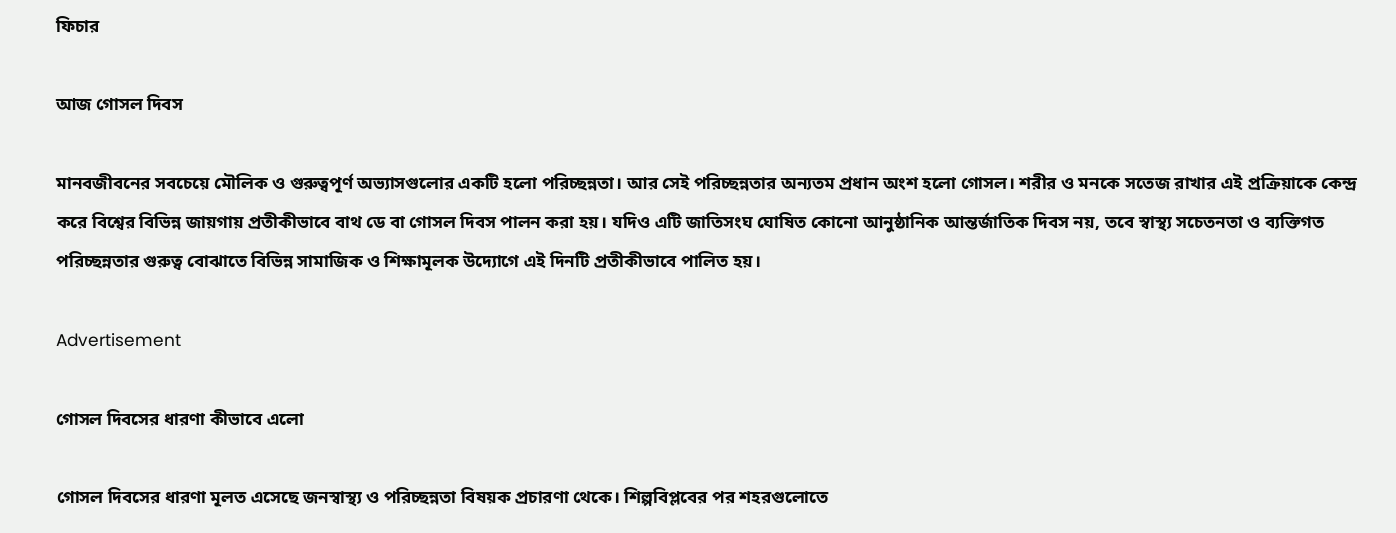ফিচার

আজ গোসল দিবস

মানবজীবনের সবচেয়ে মৌলিক ও গুরুত্বপূর্ণ অভ্যাসগুলোর একটি হলো পরিচ্ছন্নতা। আর সেই পরিচ্ছন্নতার অন্যতম প্রধান অংশ হলো গোসল। শরীর ও মনকে সতেজ রাখার এই প্রক্রিয়াকে কেন্দ্র করে বিশ্বের বিভিন্ন জায়গায় প্রতীকীভাবে বাথ ডে বা গোসল দিবস পালন করা হয়। যদিও এটি জাতিসংঘ ঘোষিত কোনো আনুষ্ঠানিক আন্তর্জাতিক দিবস নয়, তবে স্বাস্থ্য সচেতনতা ও ব্যক্তিগত পরিচ্ছন্নতার গুরুত্ব বোঝাতে বিভিন্ন সামাজিক ও শিক্ষামূলক উদ্যোগে এই দিনটি প্রতীকীভাবে পালিত হয়।

Advertisement

গোসল দিবসের ধারণা কীভাবে এলো

গোসল দিবসের ধারণা মূলত এসেছে জনস্বাস্থ্য ও পরিচ্ছন্নতা বিষয়ক প্রচারণা থেকে। শিল্পবিপ্লবের পর শহরগুলোতে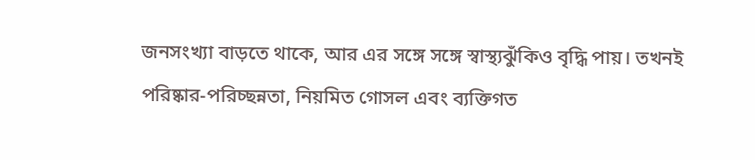জনসংখ্যা বাড়তে থাকে, আর এর সঙ্গে সঙ্গে স্বাস্থ্যঝুঁকিও বৃদ্ধি পায়। তখনই পরিষ্কার-পরিচ্ছন্নতা, নিয়মিত গোসল এবং ব্যক্তিগত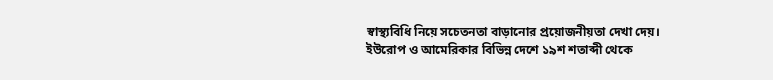স্বাস্থ্যবিধি নিয়ে সচেতনতা বাড়ানোর প্রয়োজনীয়তা দেখা দেয়। ইউরোপ ও আমেরিকার বিভিন্ন দেশে ১৯শ শতাব্দী থেকে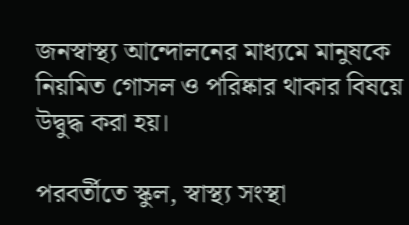জনস্বাস্থ্য আন্দোলনের মাধ্যমে মানুষকে নিয়মিত গোসল ও পরিষ্কার থাকার বিষয়ে উদ্বুদ্ধ করা হয়।

পরবর্তীতে স্কুল, স্বাস্থ্য সংস্থা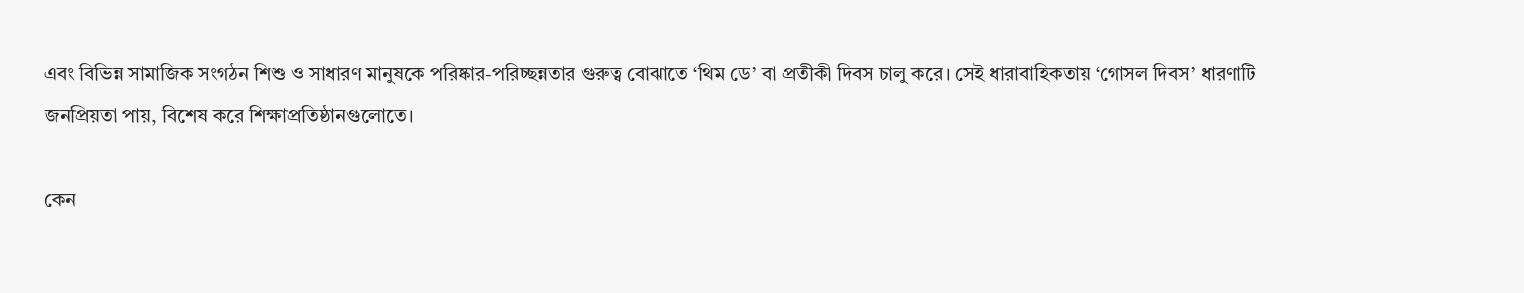এবং বিভিন্ন সামাজিক সংগঠন শিশু ও সাধারণ মানুষকে পরিষ্কার-পরিচ্ছন্নতার গুরুত্ব বোঝাতে ‘থিম ডে’ বা প্রতীকী দিবস চালু করে। সেই ধারাবাহিকতায় ‘গোসল দিবস’ ধারণাটি জনপ্রিয়তা পায়, বিশেষ করে শিক্ষাপ্রতিষ্ঠানগুলোতে।

কেন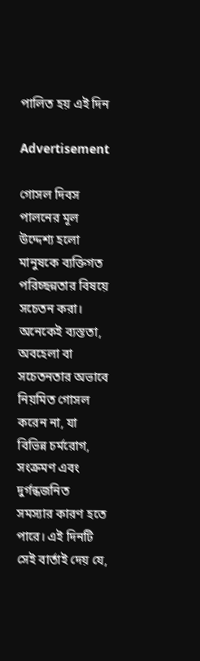পালিত হয় এই দিন

Advertisement

গোসল দিবস পালনের মূল উদ্দেশ্য হলো মানুষকে ব্যক্তিগত পরিচ্ছন্নতার বিষয়ে সচেতন করা। অনেকেই ব্যস্ততা, অবহেলা বা সচেতনতার অভাবে নিয়মিত গোসল করেন না, যা বিভিন্ন চর্মরোগ, সংক্রমণ এবং দুর্গন্ধজনিত সমস্যার কারণ হতে পারে। এই দিনটি সেই বার্তাই দেয় যে,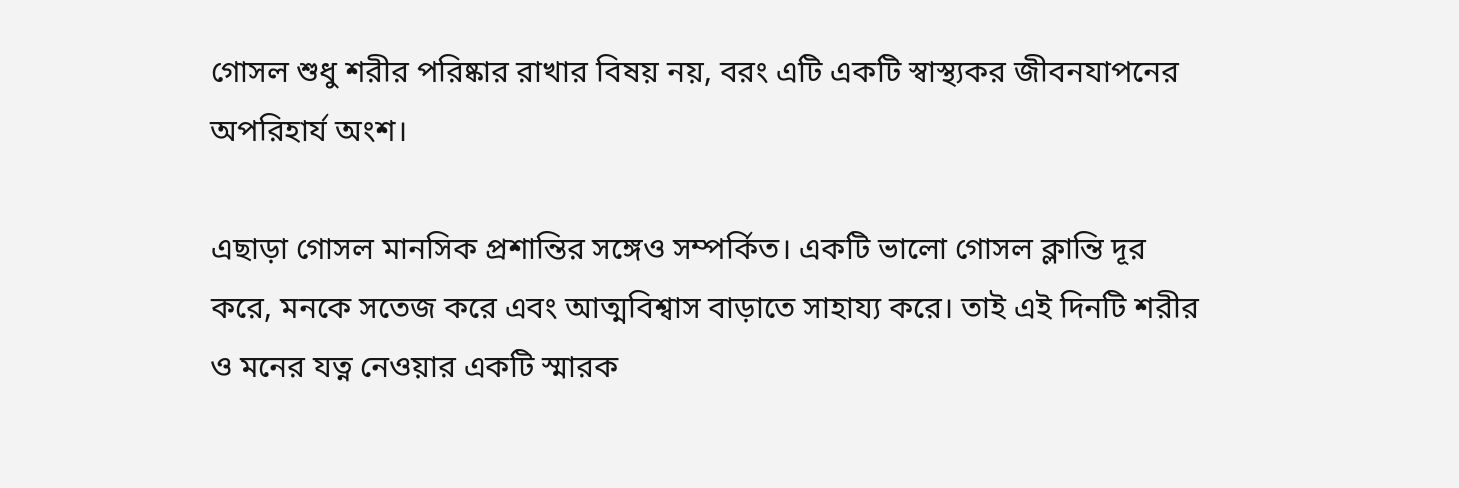গোসল শুধু শরীর পরিষ্কার রাখার বিষয় নয়, বরং এটি একটি স্বাস্থ্যকর জীবনযাপনের অপরিহার্য অংশ।

এছাড়া গোসল মানসিক প্রশান্তির সঙ্গেও সম্পর্কিত। একটি ভালো গোসল ক্লান্তি দূর করে, মনকে সতেজ করে এবং আত্মবিশ্বাস বাড়াতে সাহায্য করে। তাই এই দিনটি শরীর ও মনের যত্ন নেওয়ার একটি স্মারক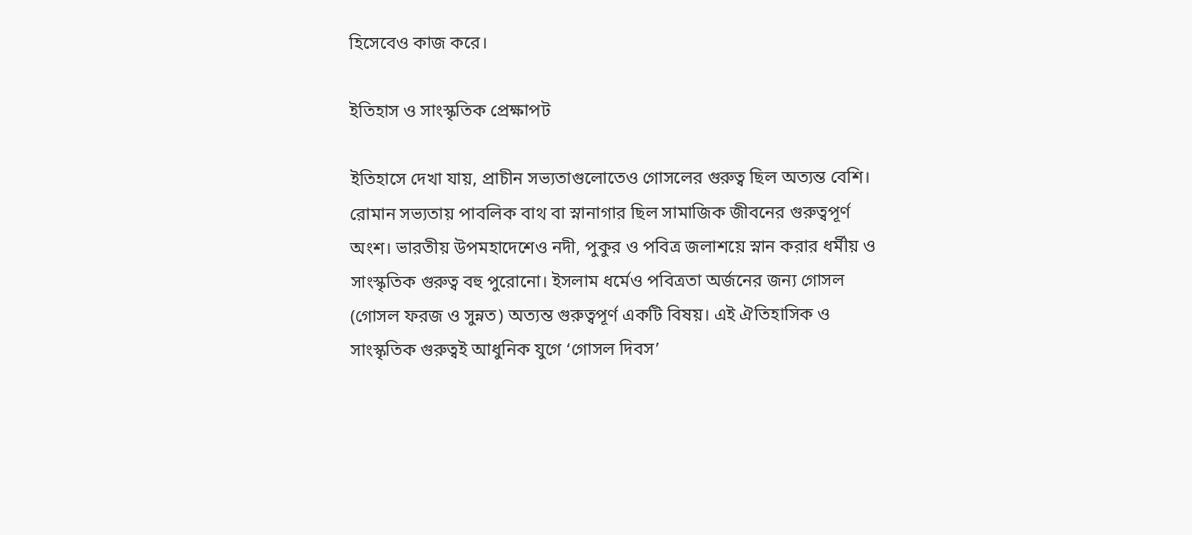হিসেবেও কাজ করে।

ইতিহাস ও সাংস্কৃতিক প্রেক্ষাপট

ইতিহাসে দেখা যায়, প্রাচীন সভ্যতাগুলোতেও গোসলের গুরুত্ব ছিল অত্যন্ত বেশি। রোমান সভ্যতায় পাবলিক বাথ বা স্নানাগার ছিল সামাজিক জীবনের গুরুত্বপূর্ণ অংশ। ভারতীয় উপমহাদেশেও নদী, পুকুর ও পবিত্র জলাশয়ে স্নান করার ধর্মীয় ও সাংস্কৃতিক গুরুত্ব বহু পুরোনো। ইসলাম ধর্মেও পবিত্রতা অর্জনের জন্য গোসল (গোসল ফরজ ও সুন্নত) অত্যন্ত গুরুত্বপূর্ণ একটি বিষয়। এই ঐতিহাসিক ও সাংস্কৃতিক গুরুত্বই আধুনিক যুগে ‘গোসল দিবস’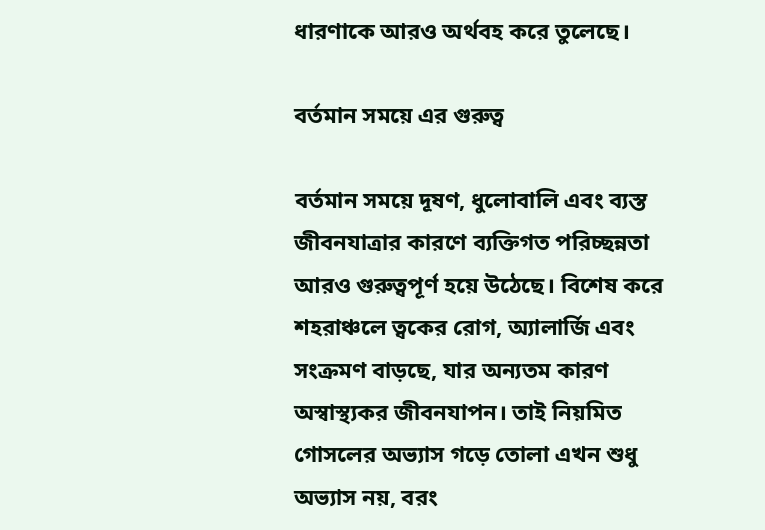ধারণাকে আরও অর্থবহ করে তুলেছে।

বর্তমান সময়ে এর গুরুত্ব

বর্তমান সময়ে দূষণ, ধুলোবালি এবং ব্যস্ত জীবনযাত্রার কারণে ব্যক্তিগত পরিচ্ছন্নতা আরও গুরুত্বপূর্ণ হয়ে উঠেছে। বিশেষ করে শহরাঞ্চলে ত্বকের রোগ, অ্যালার্জি এবং সংক্রমণ বাড়ছে, যার অন্যতম কারণ অস্বাস্থ্যকর জীবনযাপন। তাই নিয়মিত গোসলের অভ্যাস গড়ে তোলা এখন শুধু অভ্যাস নয়, বরং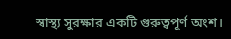স্বাস্থ্য সুরক্ষার একটি গুরুত্বপূর্ণ অংশ।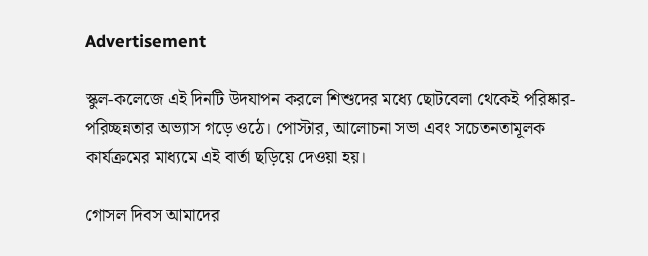Advertisement

স্কুল-কলেজে এই দিনটি উদযাপন করলে শিশুদের মধ্যে ছোটবেলা থেকেই পরিষ্কার-পরিচ্ছন্নতার অভ্যাস গড়ে ওঠে। পোস্টার, আলোচনা সভা এবং সচেতনতামূলক কার্যক্রমের মাধ্যমে এই বার্তা ছড়িয়ে দেওয়া হয়।

গোসল দিবস আমাদের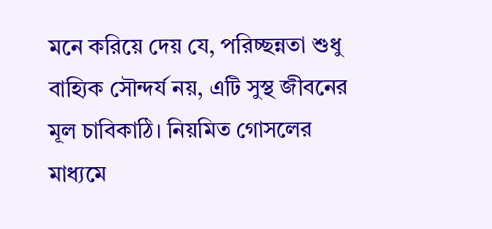মনে করিয়ে দেয় যে, পরিচ্ছন্নতা শুধু বাহ্যিক সৌন্দর্য নয়, এটি সুস্থ জীবনের মূল চাবিকাঠি। নিয়মিত গোসলের মাধ্যমে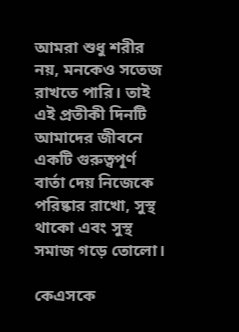আমরা শুধু শরীর নয়, মনকেও সতেজ রাখতে পারি। তাই এই প্রতীকী দিনটি আমাদের জীবনে একটি গুরুত্বপূর্ণ বার্তা দেয় নিজেকে পরিষ্কার রাখো, সুস্থ থাকো এবং সুস্থ সমাজ গড়ে তোলো।

কেএসকে